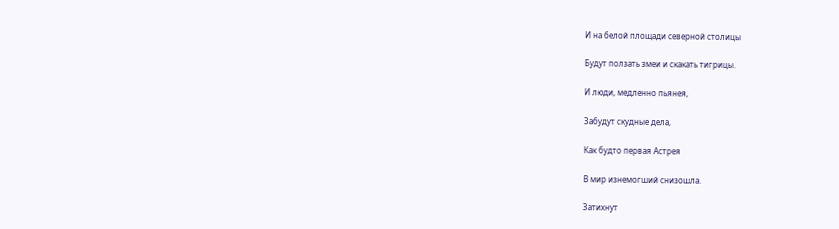И на белой площади северной столицы

Будут ползать змеи и скакать тигрицы.

И люди, медленно пьянея,

Забудут скудные дела,

Как будто первая Астрея

В мир изнемогший снизошла.

Затихнут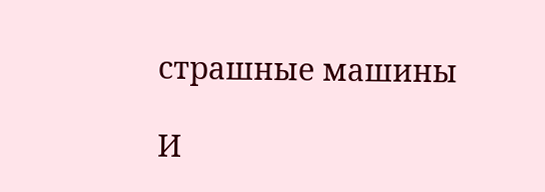страшные машины

И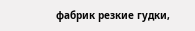фабрик резкие гудки,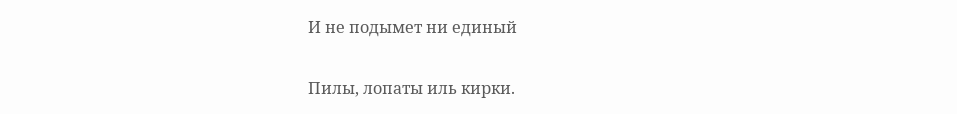И не подымет ни единый

Пилы, лопаты иль кирки.